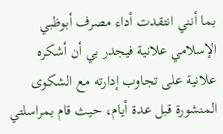بما أنني انتقدت أداء مصرف أبوظبي الإسلامي علانية فيجدر بي أن أشكره علانية على تجاوب إدارته مع الشكوى المنشورة قبل عدة أيام، حيث قام بمراسلتي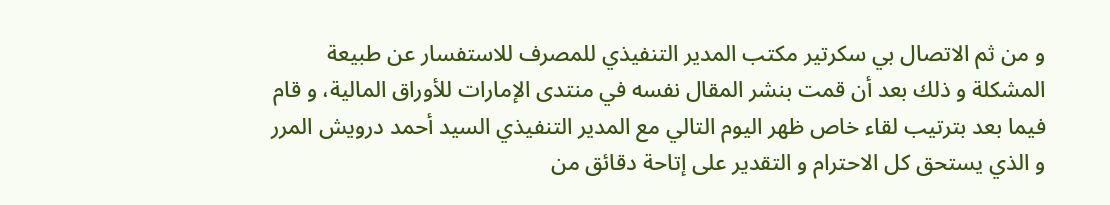و من ثم الاتصال بي سكرتير مكتب المدير التنفيذي للمصرف للاستفسار عن طبيعة المشكلة و ذلك بعد أن قمت بنشر المقال نفسه في منتدى الإمارات للأوراق المالية، و قام فيما بعد بترتيب لقاء خاص ظهر اليوم التالي مع المدير التنفيذي السيد أحمد درويش المرر و الذي يستحق كل الاحترام و التقدير على إتاحة دقائق من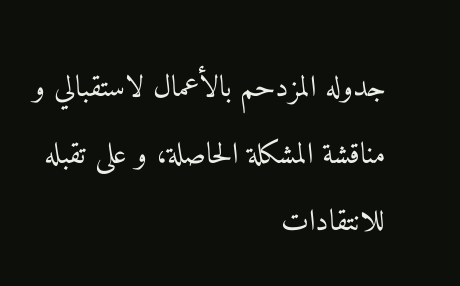جدوله المزدحم بالأعمال لاستقبالي و مناقشة المشكلة الحاصلة، و على تقبله للانتقادات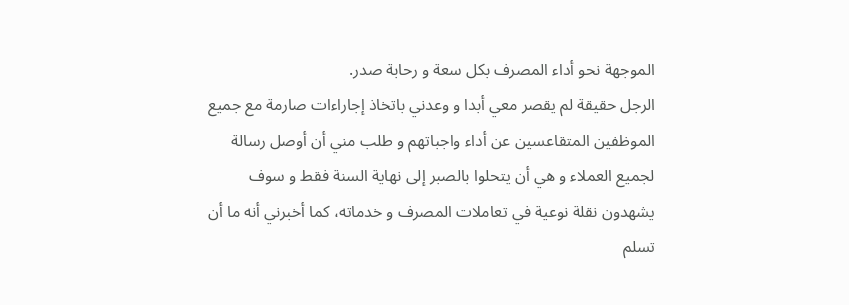الموجهة نحو أداء المصرف بكل سعة و رحابة صدر.
الرجل حقيقة لم يقصر معي أبدا و وعدني باتخاذ إجاراءات صارمة مع جميع الموظفين المتقاعسين عن أداء واجباتهم و طلب مني أن أوصل رسالة لجميع العملاء و هي أن يتحلوا بالصبر إلى نهاية السنة فقط و سوف يشهدون نقلة نوعية في تعاملات المصرف و خدماته، كما أخبرني أنه ما أن تسلم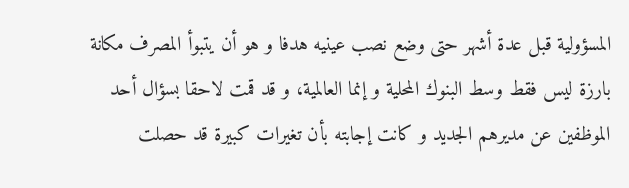المسؤولية قبل عدة أشهر حتى وضع نصب عينيه هدفا و هو أن يتبوأ المصرف مكانة بارزة ليس فقط وسط البنوك المحلية و إنما العالمية، و قد قمت لاحقا بسؤال أحد الموظفين عن مديرهم الجديد و كانت إجابته بأن تغيرات كبيرة قد حصلت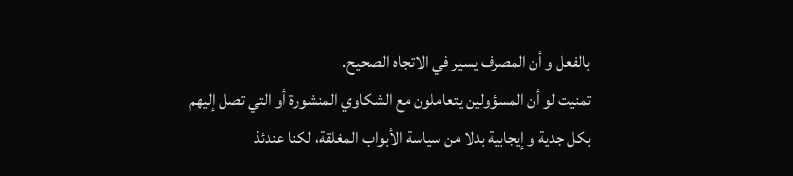بالفعل و أن المصرف يسير في الاتجاه الصحيح.
تمنيت لو أن المسؤولين يتعاملون مع الشكاوي المنشورة أو التي تصل إليهم بكل جدية و إيجابية بدلا من سياسة الأبواب المغلقة، لكنا عندئذ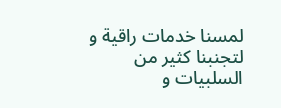لمسنا خدمات راقية و لتجنبنا كثير من السلبيات و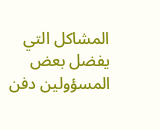المشاكل التي يفضل بعض المسؤولين دفن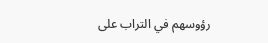رؤوسهم في التراب على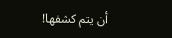أن يتم كشفها!